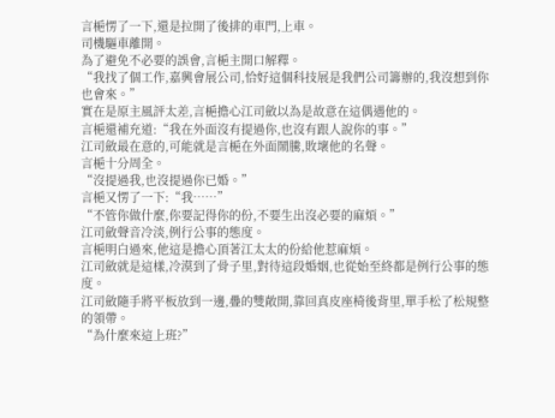言梔愣了一下,還是拉開了後排的車門,上車。
司機驅車離開。
為了避免不必要的誤會,言梔主開口解釋。
“我找了個工作,嘉興會展公司,恰好這個科技展是我們公司籌辦的,我沒想到你也會來。”
實在是原主風評太差,言梔擔心江司斂以為是故意在這偶遇他的。
言梔還補充道:“我在外面沒有提過你,也沒有跟人說你的事。”
江司斂最在意的,可能就是言梔在外面鬧騰,敗壞他的名聲。
言梔十分周全。
“沒提過我,也沒提過你已婚。”
言梔又愣了一下:“我……”
“不管你做什麼,你要記得你的份,不要生出沒必要的麻煩。”
江司斂聲音冷淡,例行公事的態度。
言梔明白過來,他這是擔心頂著江太太的份給他惹麻煩。
江司斂就是這樣,冷漠到了骨子里,對待這段婚姻,也從始至終都是例行公事的態度。
江司斂隨手將平板放到一邊,疊的雙敞開,靠回真皮座椅後背里,單手松了松規整的領帶。
“為什麼來這上班?”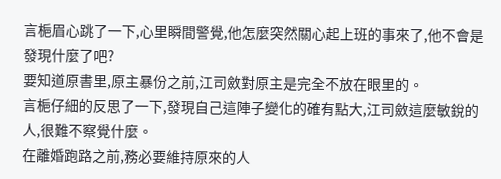言梔眉心跳了一下,心里瞬間警覺,他怎麼突然關心起上班的事來了,他不會是發現什麼了吧?
要知道原書里,原主暴份之前,江司斂對原主是完全不放在眼里的。
言梔仔細的反思了一下,發現自己這陣子變化的確有點大,江司斂這麼敏銳的人,很難不察覺什麼。
在離婚跑路之前,務必要維持原來的人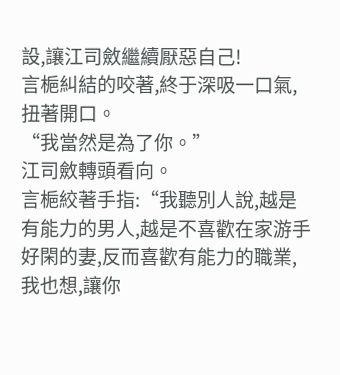設,讓江司斂繼續厭惡自己!
言梔糾結的咬著,終于深吸一口氣,扭著開口。
“我當然是為了你。”
江司斂轉頭看向。
言梔絞著手指:“我聽別人說,越是有能力的男人,越是不喜歡在家游手好閑的妻,反而喜歡有能力的職業,我也想,讓你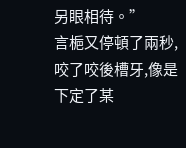另眼相待。”
言梔又停頓了兩秒,咬了咬後槽牙,像是下定了某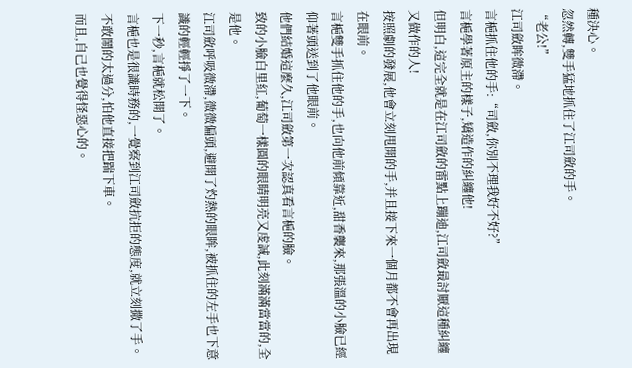種決心。
忽然轉,雙手猛地抓住了江司斂的手。
“老公!”
江司斂眸微滯。
言梔抓住他的手:“司斂,你別不理我好不好?”
言梔學著原主的樣子,矯造作的糾纏他!
但明白,這完全就是在江司斂的雷點上蹦迪,江司斂最討厭這種糾纏又做作的人!
按照劇的發展,他會立刻甩開的手,并且接下來一個月都不會再出現在眼前。
言梔雙手抓住他的手,也向他前傾靠近,甜香襲來,那張溫的小臉已經仰著頭送到了他眼前。
他們結婚這麼久,江司斂第一次認真看言梔的臉。
致的小臉白里紅,葡萄一樣圓的眼睛明亮又虔誠,此刻滿滿當當的,全是他。
江司斂呼吸微滯,微微偏頭,避開了灼熱的眼眸,被抓住的左手也下意識的輕輕掙了一下。
下一秒,言梔就松開了。
言梔也是很識時務的,一覺察到江司斂抗拒的態度,就立刻撒了手。
不敢鬧的太過分,怕他直接把踹下車。
而且,自己也覺得怪惡心的。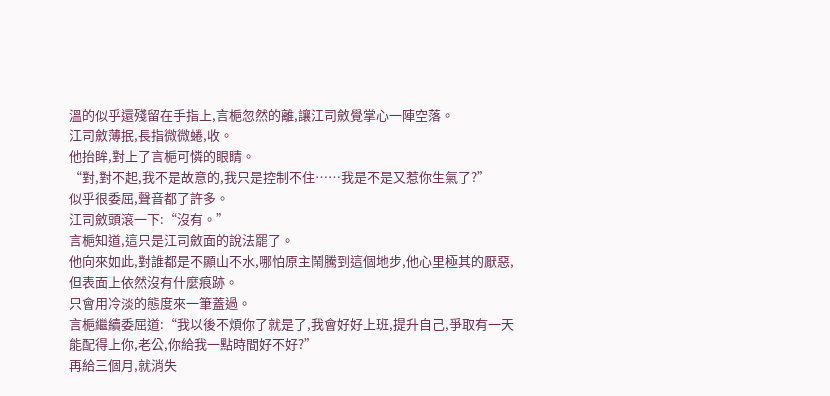溫的似乎還殘留在手指上,言梔忽然的離,讓江司斂覺掌心一陣空落。
江司斂薄抿,長指微微蜷,收。
他抬眸,對上了言梔可憐的眼睛。
“對,對不起,我不是故意的,我只是控制不住……我是不是又惹你生氣了?”
似乎很委屈,聲音都了許多。
江司斂頭滾一下:“沒有。”
言梔知道,這只是江司斂面的說法罷了。
他向來如此,對誰都是不顯山不水,哪怕原主鬧騰到這個地步,他心里極其的厭惡,但表面上依然沒有什麼痕跡。
只會用冷淡的態度來一筆蓋過。
言梔繼續委屈道:“我以後不煩你了就是了,我會好好上班,提升自己,爭取有一天能配得上你,老公,你給我一點時間好不好?”
再給三個月,就消失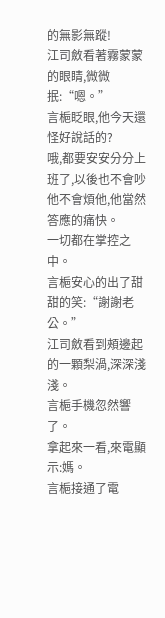的無影無蹤!
江司斂看著霧蒙蒙的眼睛,微微抿:“嗯。”
言梔眨眼,他今天還怪好說話的?
哦,都要安安分分上班了,以後也不會吵他不會煩他,他當然答應的痛快。
一切都在掌控之中。
言梔安心的出了甜甜的笑:“謝謝老公。”
江司斂看到頰邊起的一顆梨渦,深深淺淺。
言梔手機忽然響了。
拿起來一看,來電顯示:媽。
言梔接通了電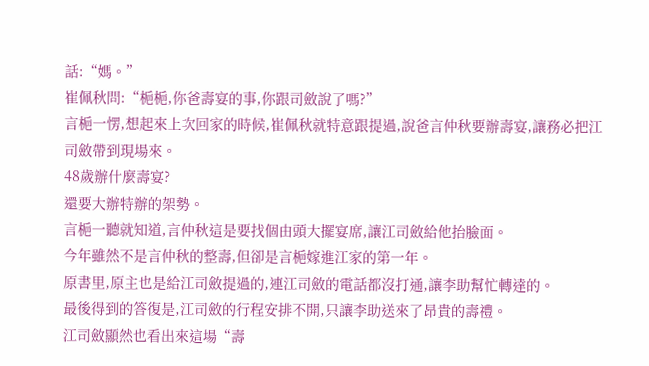話:“媽。”
崔佩秋問:“梔梔,你爸壽宴的事,你跟司斂說了嗎?”
言梔一愣,想起來上次回家的時候,崔佩秋就特意跟提過,說爸言仲秋要辦壽宴,讓務必把江司斂帶到現場來。
48歲辦什麼壽宴?
還要大辦特辦的架勢。
言梔一聽就知道,言仲秋這是要找個由頭大擺宴席,讓江司斂給他抬臉面。
今年雖然不是言仲秋的整壽,但卻是言梔嫁進江家的第一年。
原書里,原主也是給江司斂提過的,連江司斂的電話都沒打通,讓李助幫忙轉達的。
最後得到的答復是,江司斂的行程安排不開,只讓李助送來了昂貴的壽禮。
江司斂顯然也看出來這場“壽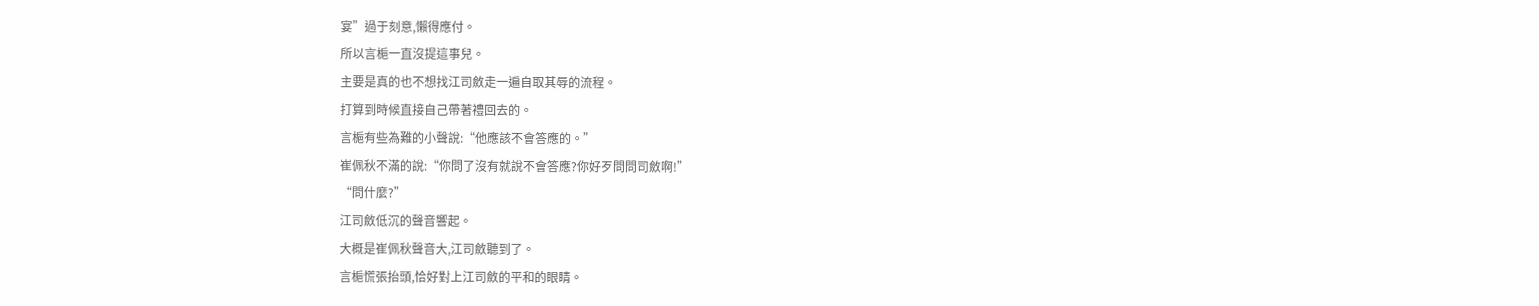宴”過于刻意,懶得應付。
所以言梔一直沒提這事兒。
主要是真的也不想找江司斂走一遍自取其辱的流程。
打算到時候直接自己帶著禮回去的。
言梔有些為難的小聲說:“他應該不會答應的。”
崔佩秋不滿的說:“你問了沒有就說不會答應?你好歹問問司斂啊!”
“問什麼?”
江司斂低沉的聲音響起。
大概是崔佩秋聲音大,江司斂聽到了。
言梔慌張抬頭,恰好對上江司斂的平和的眼睛。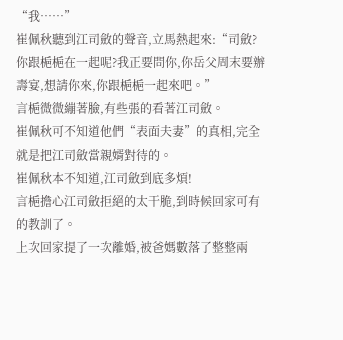“我……”
崔佩秋聽到江司斂的聲音,立馬熱起來:“司斂?你跟梔梔在一起呢?我正要問你,你岳父周末要辦壽宴,想請你來,你跟梔梔一起來吧。”
言梔微微繃著臉,有些張的看著江司斂。
崔佩秋可不知道他們“表面夫妻”的真相,完全就是把江司斂當親婿對待的。
崔佩秋本不知道,江司斂到底多煩!
言梔擔心江司斂拒絕的太干脆,到時候回家可有的教訓了。
上次回家提了一次離婚,被爸媽數落了整整兩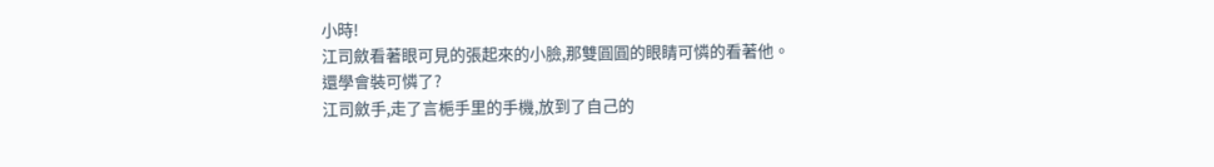小時!
江司斂看著眼可見的張起來的小臉,那雙圓圓的眼睛可憐的看著他。
還學會裝可憐了?
江司斂手,走了言梔手里的手機,放到了自己的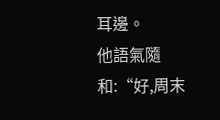耳邊。
他語氣隨和:“好,周末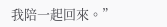我陪一起回來。”